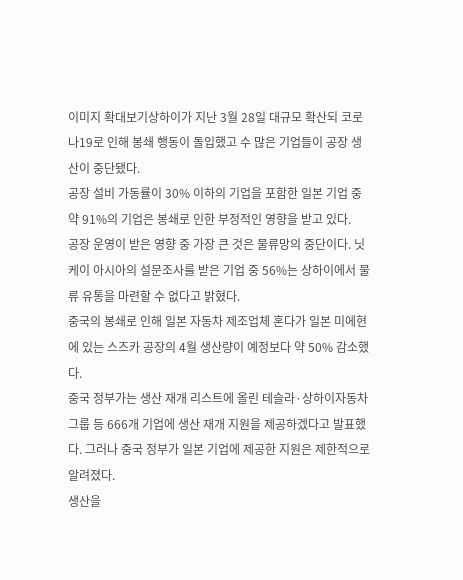이미지 확대보기상하이가 지난 3월 28일 대규모 확산되 코로나19로 인해 봉쇄 행동이 돌입했고 수 많은 기업들이 공장 생산이 중단됐다.
공장 설비 가동률이 30% 이하의 기업을 포함한 일본 기업 중 약 91%의 기업은 봉쇄로 인한 부정적인 영향을 받고 있다.
공장 운영이 받은 영향 중 가장 큰 것은 물류망의 중단이다. 닛케이 아시아의 설문조사를 받은 기업 중 56%는 상하이에서 물류 유통을 마련할 수 없다고 밝혔다.
중국의 봉쇄로 인해 일본 자동차 제조업체 혼다가 일본 미에현에 있는 스즈카 공장의 4월 생산량이 예정보다 약 50% 감소했다.
중국 정부가는 생산 재개 리스트에 올린 테슬라·상하이자동차그룹 등 666개 기업에 생산 재개 지원을 제공하겠다고 발표했다. 그러나 중국 정부가 일본 기업에 제공한 지원은 제한적으로 알려졌다.
생산을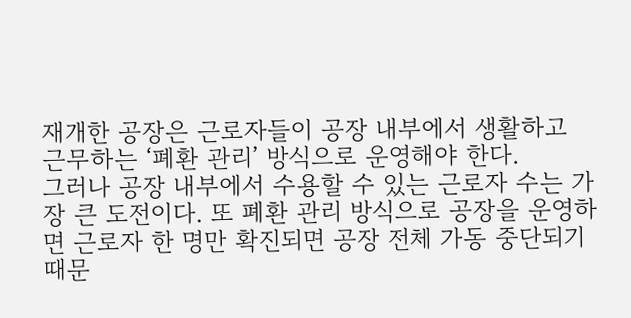재개한 공장은 근로자들이 공장 내부에서 생활하고 근무하는 ‘폐환 관리’ 방식으로 운영해야 한다.
그러나 공장 내부에서 수용할 수 있는 근로자 수는 가장 큰 도전이다. 또 폐환 관리 방식으로 공장을 운영하면 근로자 한 명만 확진되면 공장 전체 가동 중단되기 때문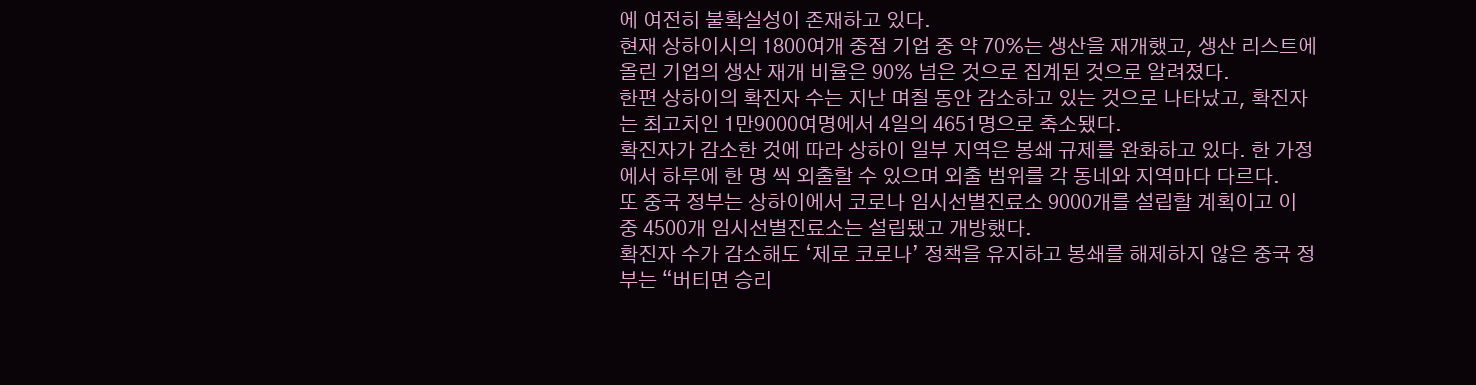에 여전히 불확실성이 존재하고 있다.
현재 상하이시의 1800여개 중점 기업 중 약 70%는 생산을 재개했고, 생산 리스트에 올린 기업의 생산 재개 비율은 90% 넘은 것으로 집계된 것으로 알려졌다.
한편 상하이의 확진자 수는 지난 며칠 동안 감소하고 있는 것으로 나타났고, 확진자는 최고치인 1만9000여명에서 4일의 4651명으로 축소됐다.
확진자가 감소한 것에 따라 상하이 일부 지역은 봉쇄 규제를 완화하고 있다. 한 가정에서 하루에 한 명 씩 외출할 수 있으며 외출 범위를 각 동네와 지역마다 다르다.
또 중국 정부는 상하이에서 코로나 임시선별진료소 9000개를 설립할 계획이고 이 중 4500개 임시선별진료소는 설립됐고 개방했다.
확진자 수가 감소해도 ‘제로 코로나’ 정책을 유지하고 봉쇄를 해제하지 않은 중국 정부는 “버티면 승리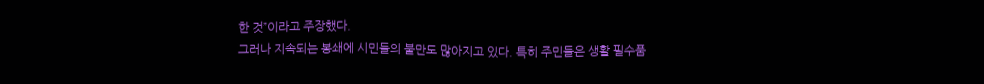한 것”이라고 주장했다.
그러나 지속되는 봉쇄에 시민들의 불만도 많아지고 있다. 특히 주민들은 생활 필수품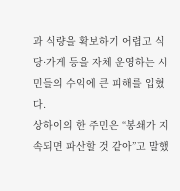과 식량을 확보하기 어렵고 식당·가게 등을 자체 운영하는 시민들의 수익에 큰 피해를 입혔다.
상하이의 한 주민은 “봉쇄가 지속되면 파산할 것 같아”고 말했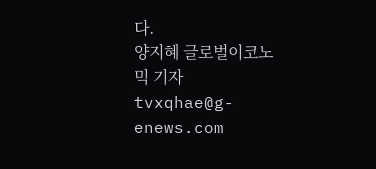다.
양지혜 글로벌이코노믹 기자 tvxqhae@g-enews.com